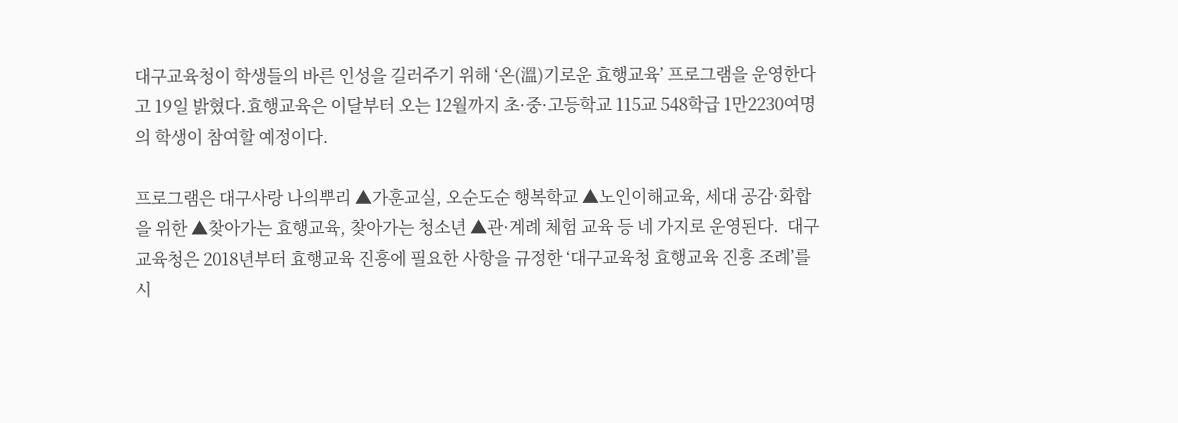대구교육청이 학생들의 바른 인성을 길러주기 위해 ‘온(溫)기로운 효행교육’ 프로그램을 운영한다고 19일 밝혔다.효행교육은 이달부터 오는 12월까지 초·중·고등학교 115교 548학급 1만2230여명의 학생이 참여할 예정이다.

프로그램은 대구사랑 나의뿌리 ▲가훈교실, 오순도순 행복학교 ▲노인이해교육, 세대 공감·화합을 위한 ▲찾아가는 효행교육, 찾아가는 청소년 ▲관·계례 체험 교육 등 네 가지로 운영된다.  대구교육청은 2018년부터 효행교육 진흥에 필요한 사항을 규정한 ‘대구교육청 효행교육 진흥 조례’를 시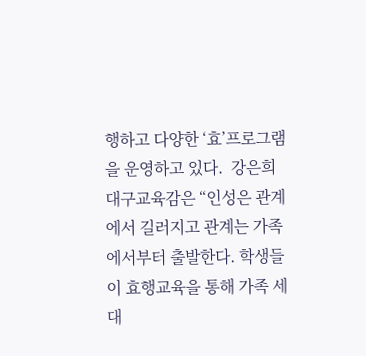행하고 다양한 ‘효’프로그램을 운영하고 있다.  강은희 대구교육감은 “인성은 관계에서 길러지고 관계는 가족에서부터 출발한다. 학생들이 효행교육을 통해 가족 세대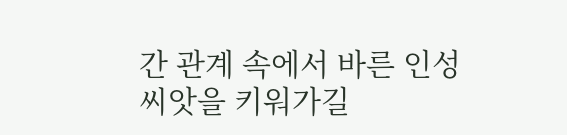간 관계 속에서 바른 인성 씨앗을 키워가길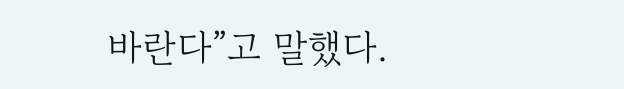바란다”고 말했다.